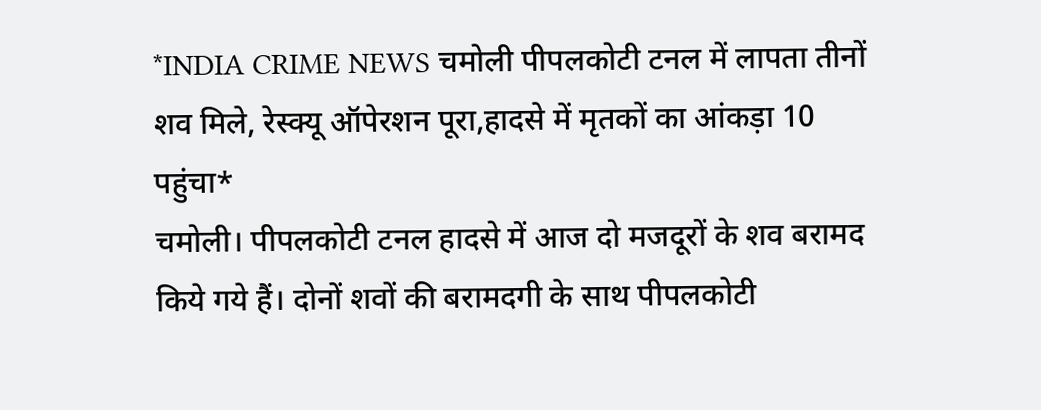*INDIA CRIME NEWS चमोली पीपलकोटी टनल में लापता तीनों शव मिले, रेस्क्यू ऑपेरशन पूरा,हादसे में मृतकों का आंकड़ा 10 पहुंचा*
चमोली। पीपलकोटी टनल हादसे में आज दो मजदूरों के शव बरामद किये गये हैं। दोनों शवों की बरामदगी के साथ पीपलकोटी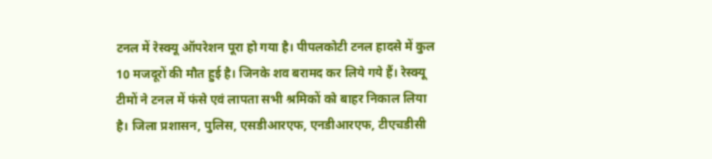टनल में रेस्क्यू ऑपरेशन पूरा हो गया है। पीपलकोटी टनल हादसे में कुल 10 मजदूरों की मौत हुई है। जिनके शव बरामद कर लिये गये हैं। रेस्क्यू टीमों ने टनल में फंसे एवं लापता सभी श्रमिकों को बाहर निकाल लिया है। जिला प्रशासन, पुलिस, एसडीआरएफ, एनडीआरएफ, टीएचडीसी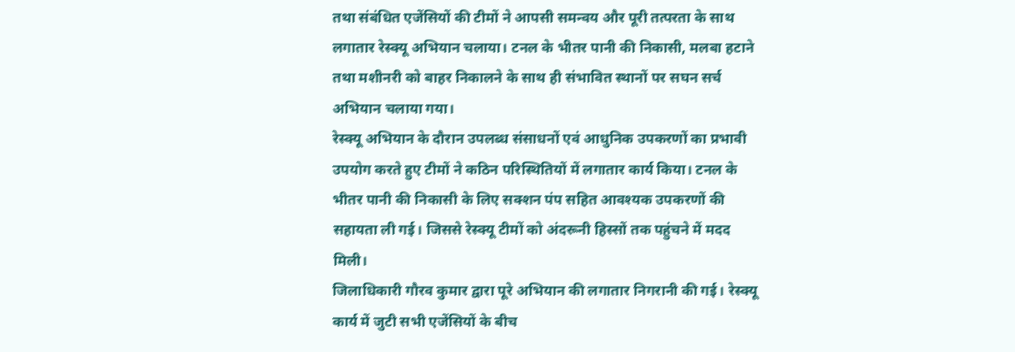तथा संबंधित एजेंसियों की टीमों ने आपसी समन्वय और पूरी तत्परता के साथ लगातार रेस्क्यू अभियान चलाया। टनल के भीतर पानी की निकासी, मलबा हटाने तथा मशीनरी को बाहर निकालने के साथ ही संभावित स्थानों पर सघन सर्च अभियान चलाया गया।
रेस्क्यू अभियान के दौरान उपलब्ध संसाधनों एवं आधुनिक उपकरणों का प्रभावी उपयोग करते हुए टीमों ने कठिन परिस्थितियों में लगातार कार्य किया। टनल के भीतर पानी की निकासी के लिए सक्शन पंप सहित आवश्यक उपकरणों की सहायता ली गई। जिससे रेस्क्यू टीमों को अंदरूनी हिस्सों तक पहुंचने में मदद मिली।
जिलाधिकारी गौरव कुमार द्वारा पूरे अभियान की लगातार निगरानी की गई। रेस्क्यू कार्य में जुटी सभी एजेंसियों के बीच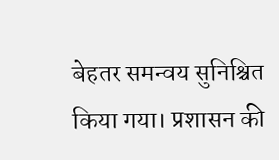बेहतर समन्वय सुनिश्चित किया गया। प्रशासन की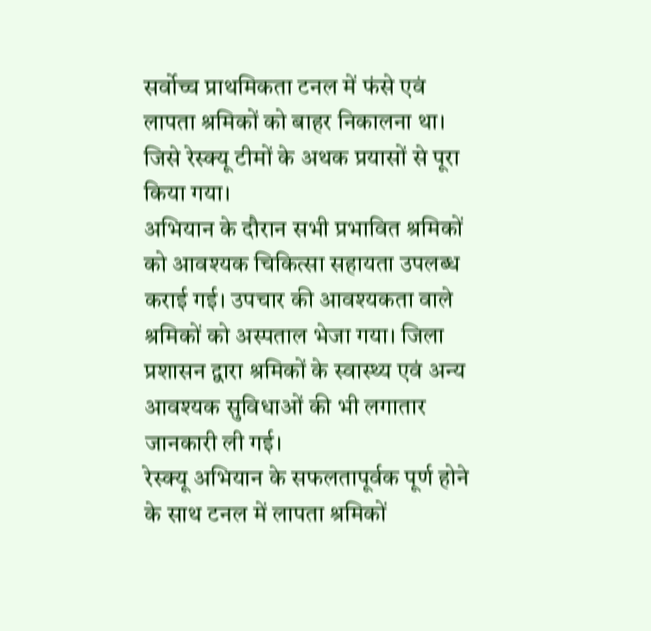सर्वोच्च प्राथमिकता टनल में फंसे एवं लापता श्रमिकों को बाहर निकालना था। जिसे रेस्क्यू टीमों के अथक प्रयासों से पूरा किया गया।
अभियान के दौरान सभी प्रभावित श्रमिकों को आवश्यक चिकित्सा सहायता उपलब्ध कराई गई। उपचार की आवश्यकता वाले श्रमिकों को अस्पताल भेजा गया। जिला प्रशासन द्वारा श्रमिकों के स्वास्थ्य एवं अन्य आवश्यक सुविधाओं की भी लगातार जानकारी ली गई।
रेस्क्यू अभियान के सफलतापूर्वक पूर्ण होने के साथ टनल में लापता श्रमिकों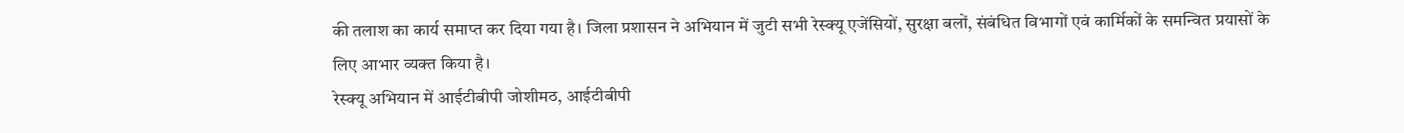की तलाश का कार्य समाप्त कर दिया गया है। जिला प्रशासन ने अभियान में जुटी सभी रेस्क्यू एजेंसियों, सुरक्षा बलों, संबंधित विभागों एवं कार्मिकों के समन्वित प्रयासों के लिए आभार व्यक्त किया है।
रेस्क्यू अभियान में आईटीबीपी जोशीमठ, आईटीबीपी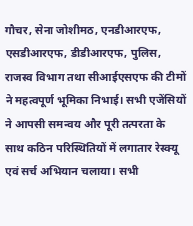गौचर, सेना जोशीमठ, एनडीआरएफ, एसडीआरएफ, डीडीआरएफ, पुलिस, राजस्व विभाग तथा सीआईएसएफ की टीमों ने महत्वपूर्ण भूमिका निभाई। सभी एजेंसियों ने आपसी समन्वय और पूरी तत्परता के साथ कठिन परिस्थितियों में लगातार रेस्क्यू एवं सर्च अभियान चलाया। सभी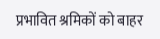प्रभावित श्रमिकों को बाहर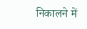निकालने में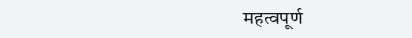महत्वपूर्ण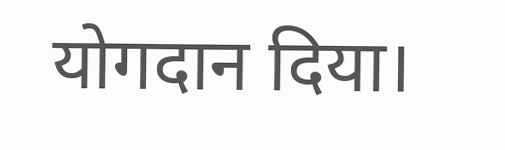योगदान दिया।